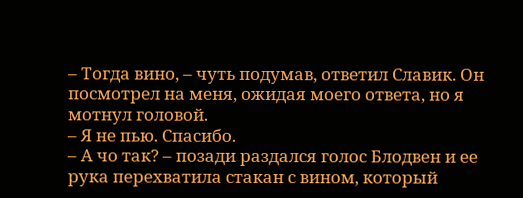– Тогда вино, – чуть подумав, ответил Славик. Он посмотрел на меня, ожидая моего ответа, но я мотнул головой.
– Я не пью. Спасибо.
– А чо так? – позади раздался голос Блодвен и ее рука перехватила стакан с вином, который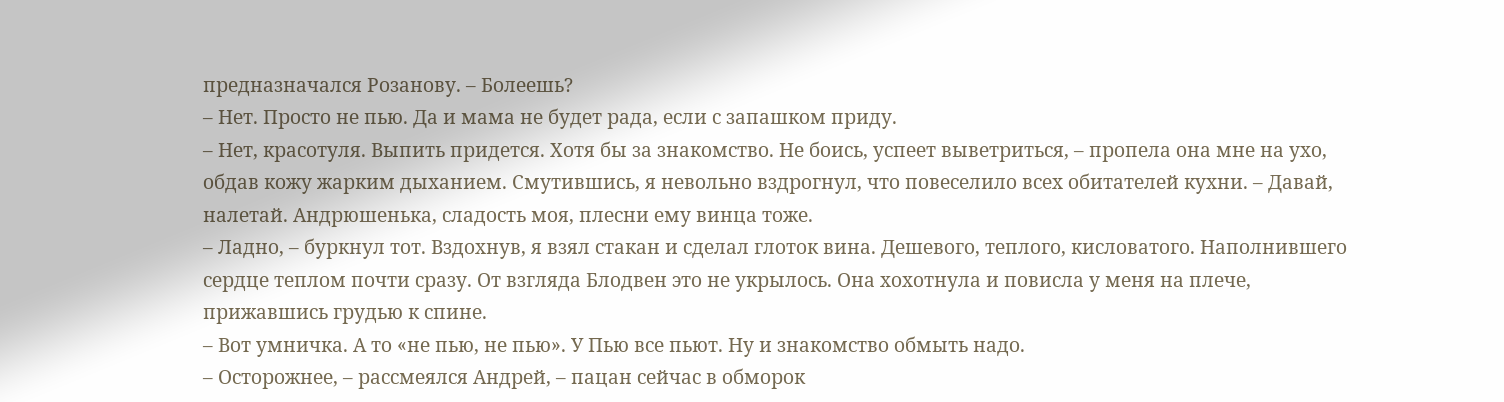предназначался Розанову. – Болеешь?
– Нет. Просто не пью. Да и мама не будет рада, если с запашком приду.
– Нет, красотуля. Выпить придется. Хотя бы за знакомство. Не боись, успеет выветриться, – пропела она мне на ухо, обдав кожу жарким дыханием. Смутившись, я невольно вздрогнул, что повеселило всех обитателей кухни. – Давай, налетай. Андрюшенька, сладость моя, плесни ему винца тоже.
– Ладно, – буркнул тот. Вздохнув, я взял стакан и сделал глоток вина. Дешевого, теплого, кисловатого. Наполнившего сердце теплом почти сразу. От взгляда Блодвен это не укрылось. Она хохотнула и повисла у меня на плече, прижавшись грудью к спине.
– Вот умничка. А то «не пью, не пью». У Пью все пьют. Ну и знакомство обмыть надо.
– Осторожнее, – рассмеялся Андрей, – пацан сейчас в обморок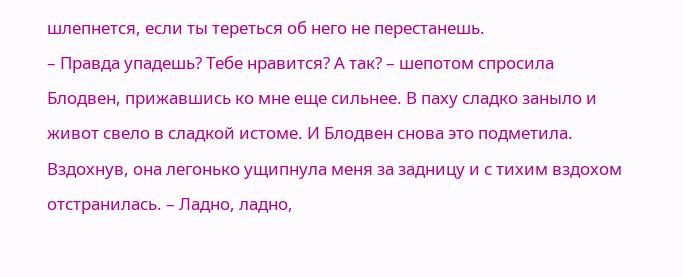шлепнется, если ты тереться об него не перестанешь.
– Правда упадешь? Тебе нравится? А так? – шепотом спросила Блодвен, прижавшись ко мне еще сильнее. В паху сладко заныло и живот свело в сладкой истоме. И Блодвен снова это подметила. Вздохнув, она легонько ущипнула меня за задницу и с тихим вздохом отстранилась. – Ладно, ладно,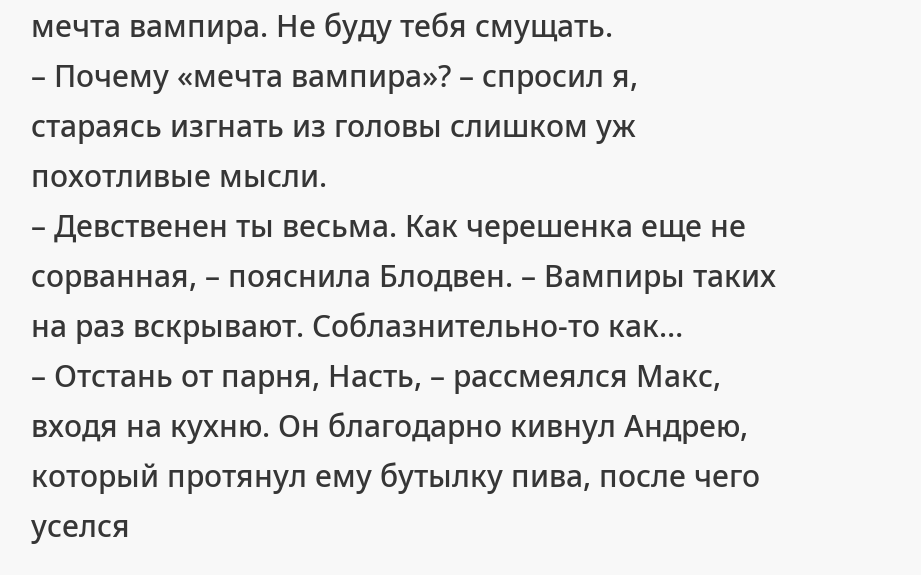мечта вампира. Не буду тебя смущать.
– Почему «мечта вампира»? – спросил я, стараясь изгнать из головы слишком уж похотливые мысли.
– Девственен ты весьма. Как черешенка еще не сорванная, – пояснила Блодвен. – Вампиры таких на раз вскрывают. Соблазнительно-то как…
– Отстань от парня, Насть, – рассмеялся Макс, входя на кухню. Он благодарно кивнул Андрею, который протянул ему бутылку пива, после чего уселся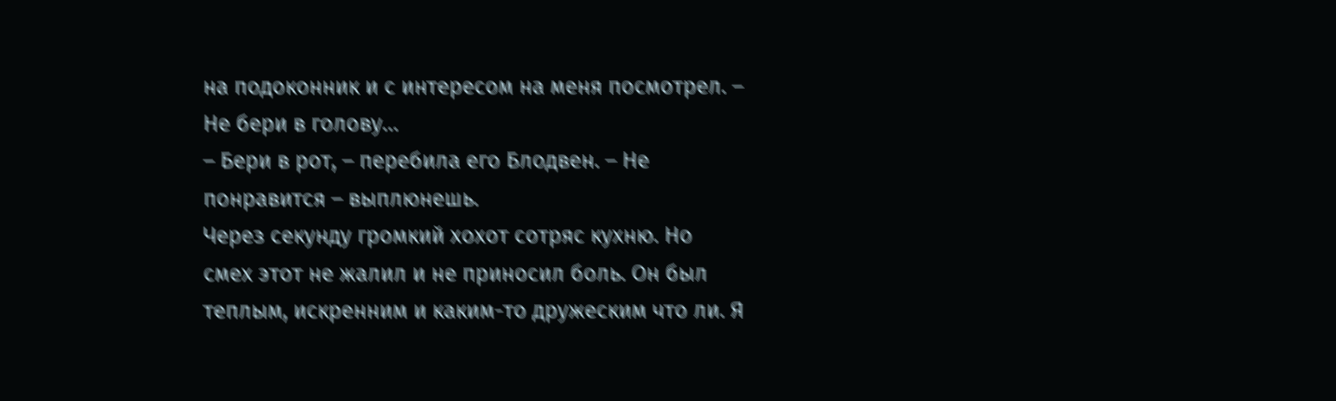на подоконник и с интересом на меня посмотрел. – Не бери в голову…
– Бери в рот, – перебила его Блодвен. – Не понравится – выплюнешь.
Через секунду громкий хохот сотряс кухню. Но смех этот не жалил и не приносил боль. Он был теплым, искренним и каким-то дружеским что ли. Я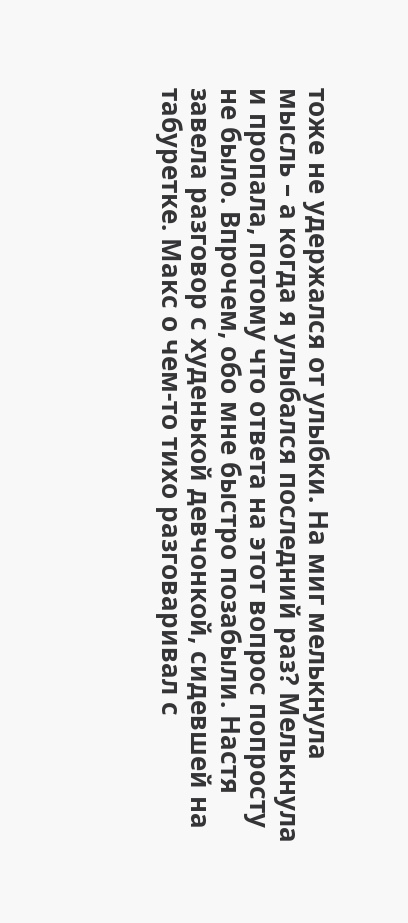тоже не удержался от улыбки. На миг мелькнула мысль – а когда я улыбался последний раз? Мелькнула и пропала, потому что ответа на этот вопрос попросту не было. Впрочем, обо мне быстро позабыли. Настя завела разговор с худенькой девчонкой, сидевшей на табуретке. Макс о чем-то тихо разговаривал с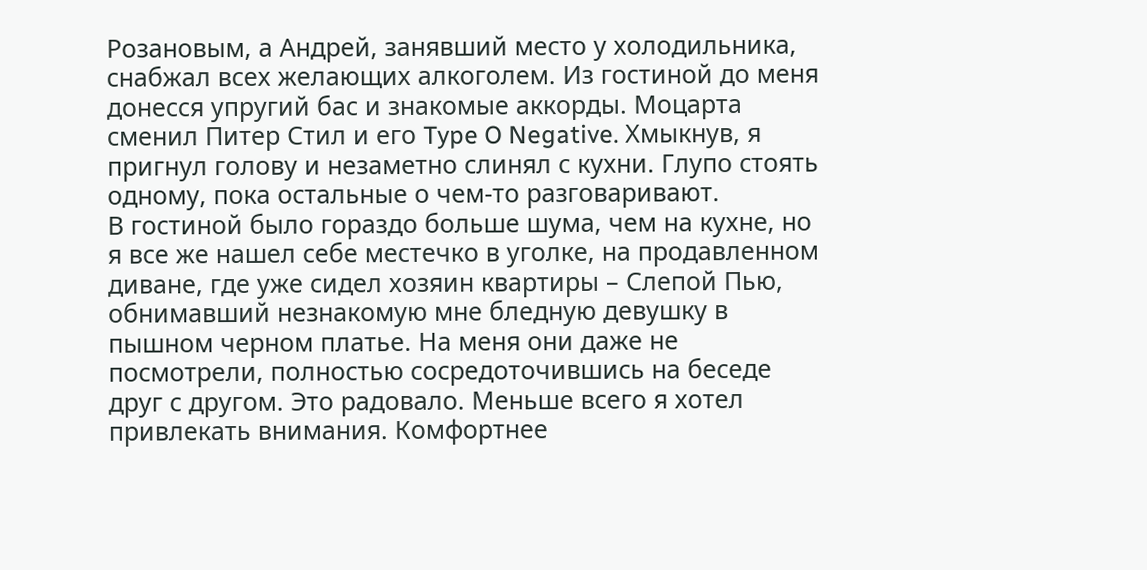Розановым, а Андрей, занявший место у холодильника, снабжал всех желающих алкоголем. Из гостиной до меня донесся упругий бас и знакомые аккорды. Моцарта сменил Питер Стил и его Type O Negative. Хмыкнув, я пригнул голову и незаметно слинял с кухни. Глупо стоять одному, пока остальные о чем-то разговаривают.
В гостиной было гораздо больше шума, чем на кухне, но я все же нашел себе местечко в уголке, на продавленном диване, где уже сидел хозяин квартиры – Слепой Пью, обнимавший незнакомую мне бледную девушку в пышном черном платье. На меня они даже не посмотрели, полностью сосредоточившись на беседе друг с другом. Это радовало. Меньше всего я хотел привлекать внимания. Комфортнее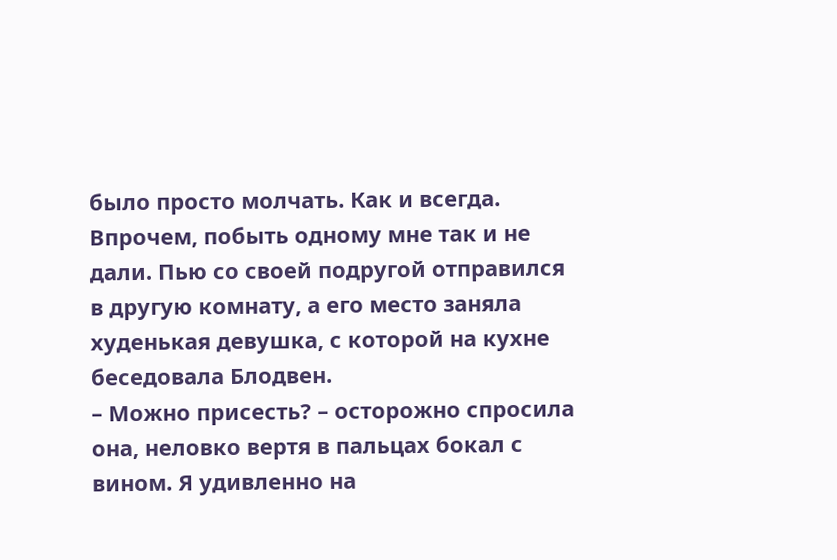было просто молчать. Как и всегда. Впрочем, побыть одному мне так и не дали. Пью со своей подругой отправился в другую комнату, а его место заняла худенькая девушка, с которой на кухне беседовала Блодвен.
– Можно присесть? – осторожно спросила она, неловко вертя в пальцах бокал с вином. Я удивленно на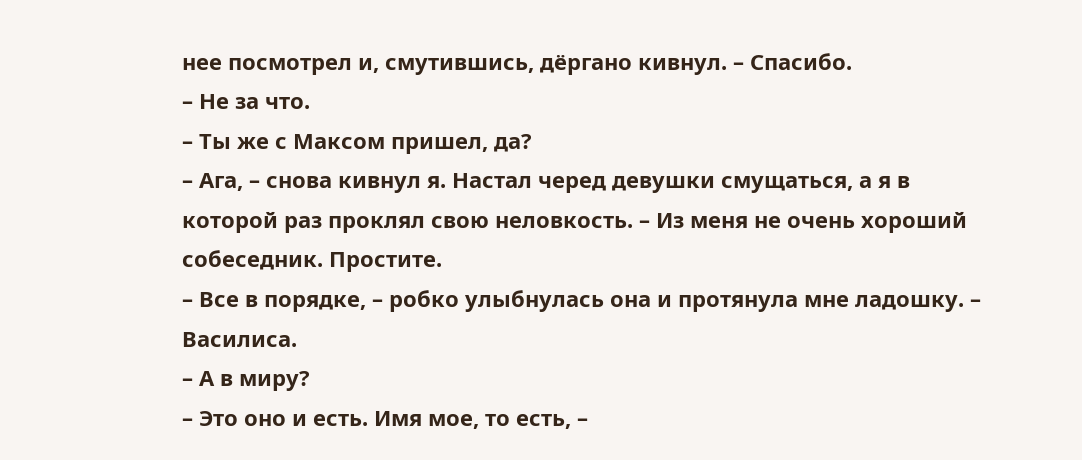нее посмотрел и, смутившись, дёргано кивнул. – Спасибо.
– Не за что.
– Ты же с Максом пришел, да?
– Ага, – снова кивнул я. Настал черед девушки смущаться, а я в которой раз проклял свою неловкость. – Из меня не очень хороший собеседник. Простите.
– Все в порядке, – робко улыбнулась она и протянула мне ладошку. – Василиса.
– А в миру?
– Это оно и есть. Имя мое, то есть, –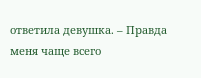ответила девушка. – Правда меня чаще всего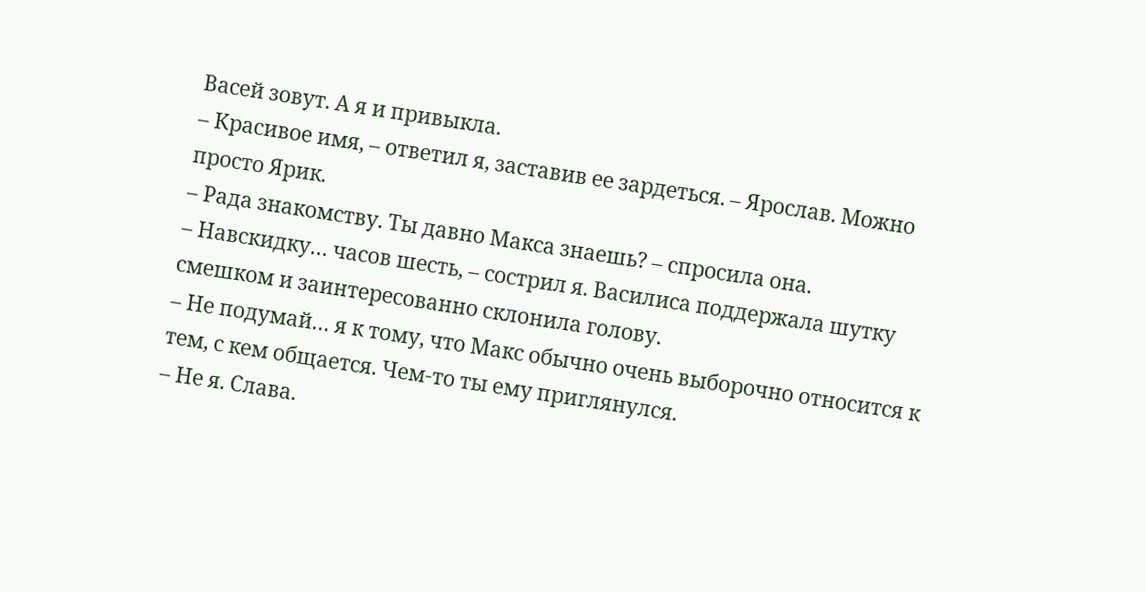Васей зовут. А я и привыкла.
– Красивое имя, – ответил я, заставив ее зардеться. – Ярослав. Можно просто Ярик.
– Рада знакомству. Ты давно Макса знаешь? – спросила она.
– Навскидку… часов шесть, – сострил я. Василиса поддержала шутку смешком и заинтересованно склонила голову.
– Не подумай… я к тому, что Макс обычно очень выборочно относится к тем, с кем общается. Чем-то ты ему приглянулся.
– Не я. Слава.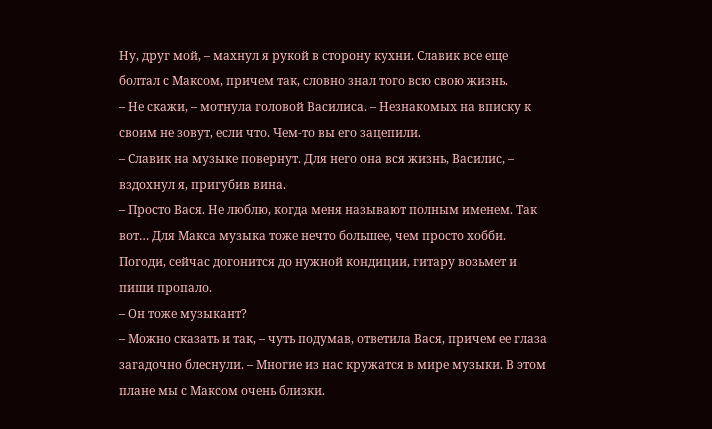Ну, друг мой, – махнул я рукой в сторону кухни. Славик все еще болтал с Максом, причем так, словно знал того всю свою жизнь.
– Не скажи, – мотнула головой Василиса. – Незнакомых на вписку к своим не зовут, если что. Чем-то вы его зацепили.
– Славик на музыке повернут. Для него она вся жизнь, Василис, – вздохнул я, пригубив вина.
– Просто Вася. Не люблю, когда меня называют полным именем. Так вот… Для Макса музыка тоже нечто большее, чем просто хобби. Погоди, сейчас догонится до нужной кондиции, гитару возьмет и пиши пропало.
– Он тоже музыкант?
– Можно сказать и так, – чуть подумав, ответила Вася, причем ее глаза загадочно блеснули. – Многие из нас кружатся в мире музыки. В этом плане мы с Максом очень близки.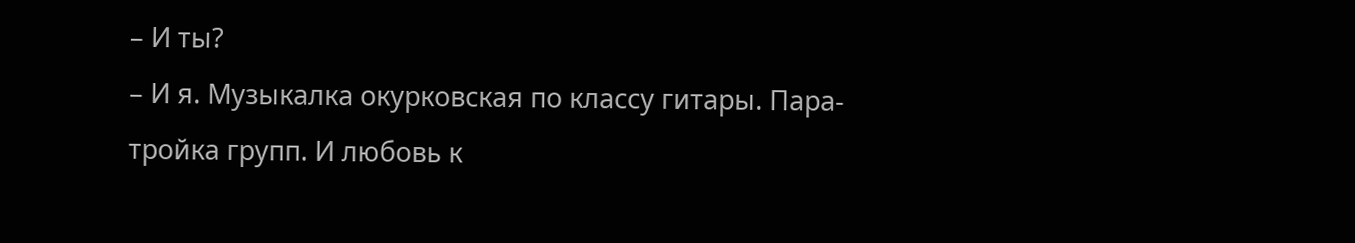– И ты?
– И я. Музыкалка окурковская по классу гитары. Пара-тройка групп. И любовь к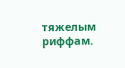тяжелым риффам.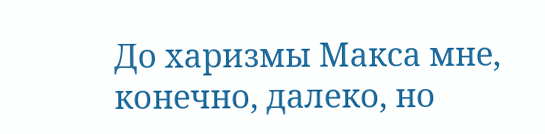До харизмы Макса мне, конечно, далеко, но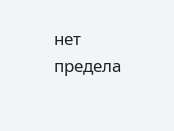нет предела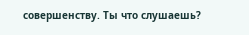совершенству. Ты что слушаешь?